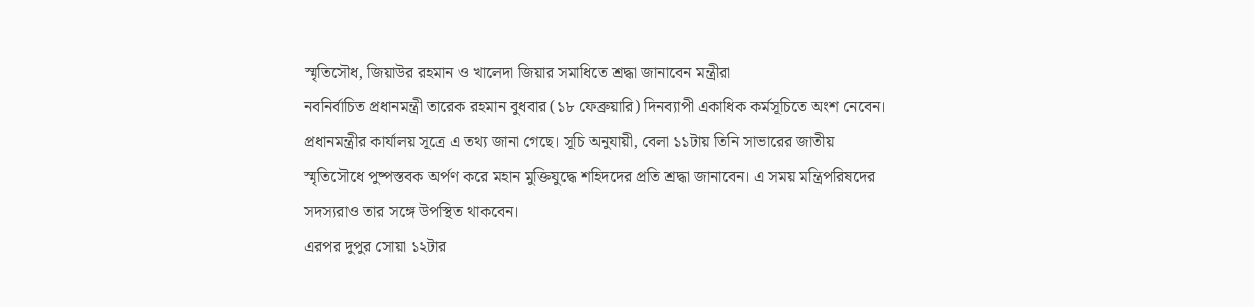স্মৃতিসৌধ, জিয়াউর রহমান ও খালেদা জিয়ার সমাধিতে শ্রদ্ধা জানাবেন মন্ত্রীরা
নবনির্বাচিত প্রধানমন্ত্রী তারেক রহমান বুধবার (১৮ ফেব্রুয়ারি) দিনব্যাপী একাধিক কর্মসূচিতে অংশ নেবেন। প্রধানমন্ত্রীর কার্যালয় সূত্রে এ তথ্য জানা গেছে। সূচি অনুযায়ী, বেলা ১১টায় তিনি সাভারের জাতীয় স্মৃতিসৌধে পুষ্পস্তবক অর্পণ করে মহান মুক্তিযুদ্ধে শহিদদের প্রতি শ্রদ্ধা জানাবেন। এ সময় মন্ত্রিপরিষদের সদস্যরাও তার সঙ্গে উপস্থিত থাকবেন।
এরপর দুপুর সোয়া ১২টার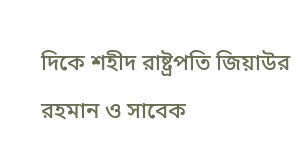দিকে শহীদ রাষ্ট্রপতি জিয়াউর রহমান ও সাবেক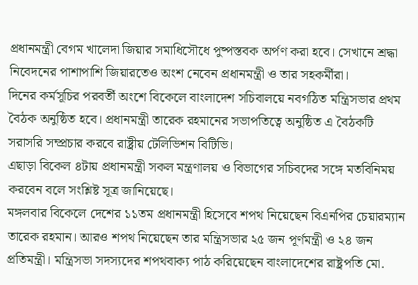প্রধানমন্ত্রী বেগম খালেদা জিয়ার সমাধিসৌধে পুষ্পস্তবক অর্পণ করা হবে। সেখানে শ্রদ্ধা নিবেদনের পাশাপাশি জিয়ারতেও অংশ নেবেন প্রধানমন্ত্রী ও তার সহকর্মীরা।
দিনের কর্মসূচির পরবর্তী অংশে বিকেলে বাংলাদেশ সচিবালয়ে নবগঠিত মন্ত্রিসভার প্রথম বৈঠক অনুষ্ঠিত হবে। প্রধানমন্ত্রী তারেক রহমানের সভাপতিত্বে অনুষ্ঠিত এ বৈঠকটি সরাসরি সম্প্রচার করবে রাষ্ট্রীয় টেলিভিশন বিটিভি।
এছাড়া বিকেল ৪টায় প্রধানমন্ত্রী সকল মন্ত্রণালয় ও বিভাগের সচিবদের সঙ্গে মতবিনিময় করবেন বলে সংশ্লিষ্ট সূত্র জানিয়েছে।
মঙ্গলবার বিকেলে দেশের ১১তম প্রধানমন্ত্রী হিসেবে শপথ নিয়েছেন বিএনপির চেয়ারম্যান তারেক রহমান। আরও শপথ নিয়েছেন তার মন্ত্রিসভার ২৫ জন পূর্ণমন্ত্রী ও ২৪ জন প্রতিমন্ত্রী। মন্ত্রিসভা সদস্যদের শপথবাক্য পাঠ করিয়েছেন বাংলাদেশের রাষ্ট্রপতি মো.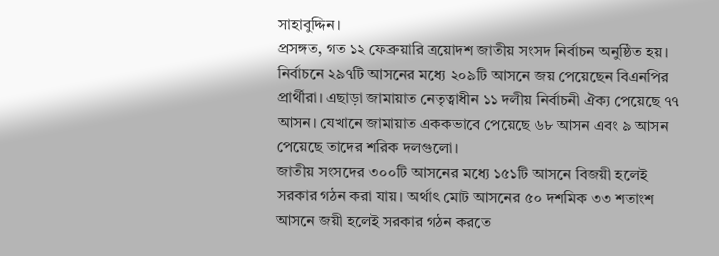সাহাবুদ্দিন।
প্রসঙ্গত, গত ১২ ফেব্রুয়ারি ত্রয়োদশ জাতীয় সংসদ নির্বাচন অনুষ্ঠিত হয়। নির্বাচনে ২৯৭টি আসনের মধ্যে ২০৯টি আসনে জয় পেয়েছেন বিএনপির প্রার্থীরা। এছাড়া জামায়াত নেতৃত্বাধীন ১১ দলীয় নির্বাচনী ঐক্য পেয়েছে ৭৭ আসন। যেখানে জামায়াত এককভাবে পেয়েছে ৬৮ আসন এবং ৯ আসন পেয়েছে তাদের শরিক দলগুলো।
জাতীয় সংসদের ৩০০টি আসনের মধ্যে ১৫১টি আসনে বিজয়ী হলেই সরকার গঠন করা যায়। অর্থাৎ মোট আসনের ৫০ দশমিক ৩৩ শতাংশ আসনে জয়ী হলেই সরকার গঠন করতে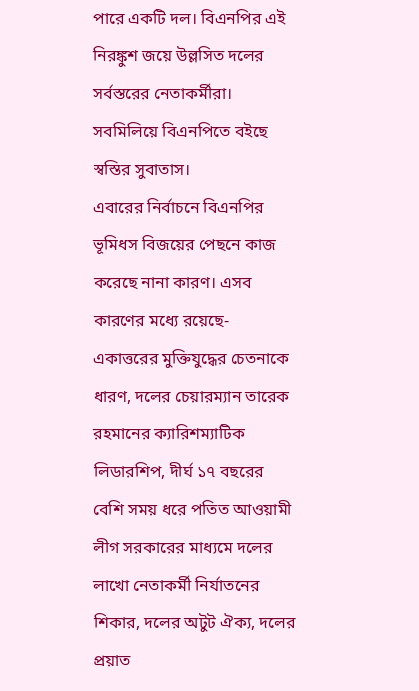পারে একটি দল। বিএনপির এই নিরঙ্কুশ জয়ে উল্লসিত দলের সর্বস্তরের নেতাকর্মীরা। সবমিলিয়ে বিএনপিতে বইছে স্বস্তির সুবাতাস।
এবারের নির্বাচনে বিএনপির ভূমিধস বিজয়ের পেছনে কাজ করেছে নানা কারণ। এসব কারণের মধ্যে রয়েছে- একাত্তরের মুক্তিযুদ্ধের চেতনাকে ধারণ, দলের চেয়ারম্যান তারেক রহমানের ক্যারিশম্যাটিক লিডারশিপ, দীর্ঘ ১৭ বছরের বেশি সময় ধরে পতিত আওয়ামী লীগ সরকারের মাধ্যমে দলের লাখো নেতাকর্মী নির্যাতনের শিকার, দলের অটুট ঐক্য, দলের প্রয়াত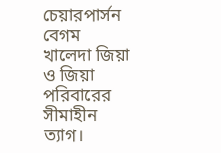চেয়ারপার্সন বেগম খালেদা জিয়া ও জিয়া পরিবারের সীমাহীন ত্যাগ।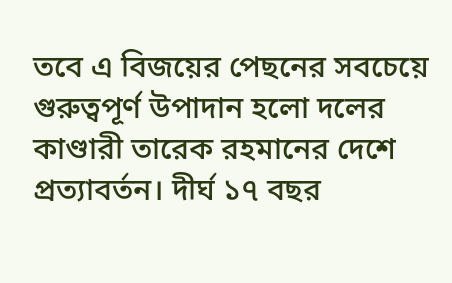তবে এ বিজয়ের পেছনের সবচেয়ে গুরুত্বপূর্ণ উপাদান হলো দলের কাণ্ডারী তারেক রহমানের দেশে প্রত্যাবর্তন। দীর্ঘ ১৭ বছর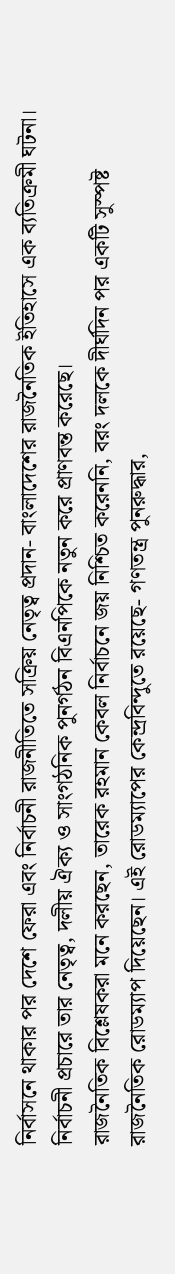নির্বাসনে থাকার পর দেশে ফেরা এবং নির্বাচনী রাজনীতিতে সক্রিয় নেতৃত্ব প্রদান- বাংলাদেশের রাজনৈতিক ইতিহাসে এক ব্যতিক্রমী ঘটনা।
নির্বাচনী প্রচারে তার নেতৃত্ব, দলীয় ঐক্য ও সাংগঠনিক পুনর্গঠন বিএনপিকে নতুন করে প্রাণবন্ত করেছে।
রাজনৈতিক বিশ্লেষকরা মনে করছেন, তারেক রহমান কেবল নির্বাচনে জয় নিশ্চিত করেননি, বরং দলকে দীর্ঘদিন পর একটি সুস্পষ্ট রাজনৈতিক রোডম্যাপ দিয়েছেন। এই রোডম্যাপের কেন্দ্রবিন্দুতে রয়েছে- গণতন্ত্র পুনরুদ্ধার,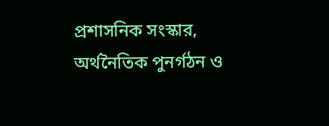প্রশাসনিক সংস্কার, অর্থনৈতিক পুনর্গঠন ও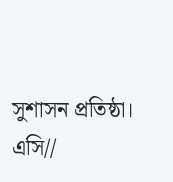সুশাসন প্রতিষ্ঠা।
এসি//